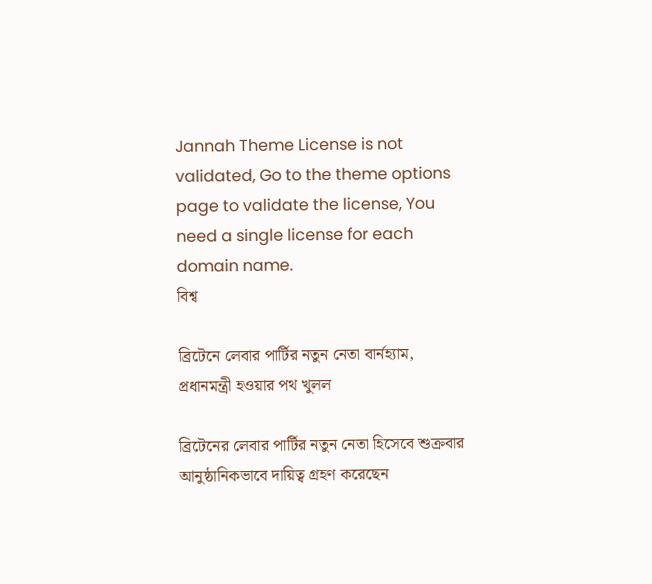Jannah Theme License is not validated, Go to the theme options page to validate the license, You need a single license for each domain name.
বিশ্ব

ব্রিটেনে লেবার পার্টির নতুন নেতা বার্নহ্যাম, প্রধানমন্ত্রী হওয়ার পথ খুলল

ব্রিটেনের লেবার পার্টির নতুন নেতা হিসেবে শুক্রবার আনুষ্ঠানিকভাবে দায়িত্ব গ্রহণ করেছেন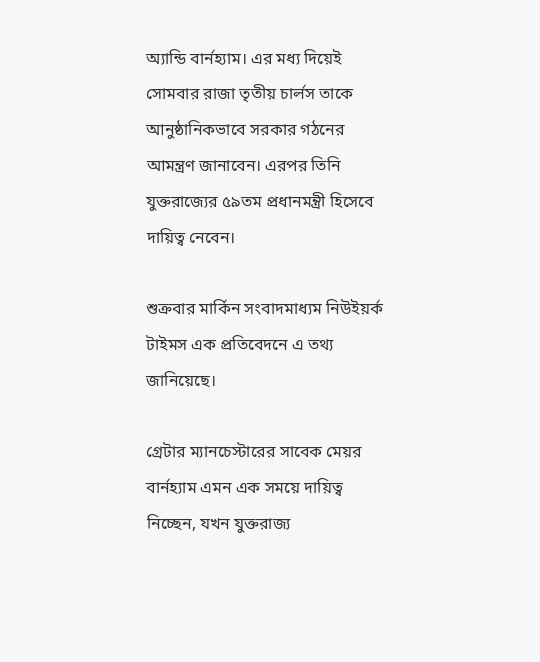অ্যান্ডি বার্নহ্যাম। এর মধ্য দিয়েই সোমবার রাজা তৃতীয় চার্লস তাকে আনুষ্ঠানিকভাবে সরকার গঠনের আমন্ত্রণ জানাবেন। এরপর তিনি যুক্তরাজ্যের ৫৯তম প্রধানমন্ত্রী হিসেবে দায়িত্ব নেবেন।

শুক্রবার মার্কিন সংবাদমাধ্যম নিউইয়র্ক টাইমস এক প্রতিবেদনে এ তথ্য জানিয়েছে।

গ্রেটার ম্যানচেস্টারের সাবেক মেয়র বার্নহ্যাম এমন এক সময়ে দায়িত্ব নিচ্ছেন, যখন যুক্তরাজ্য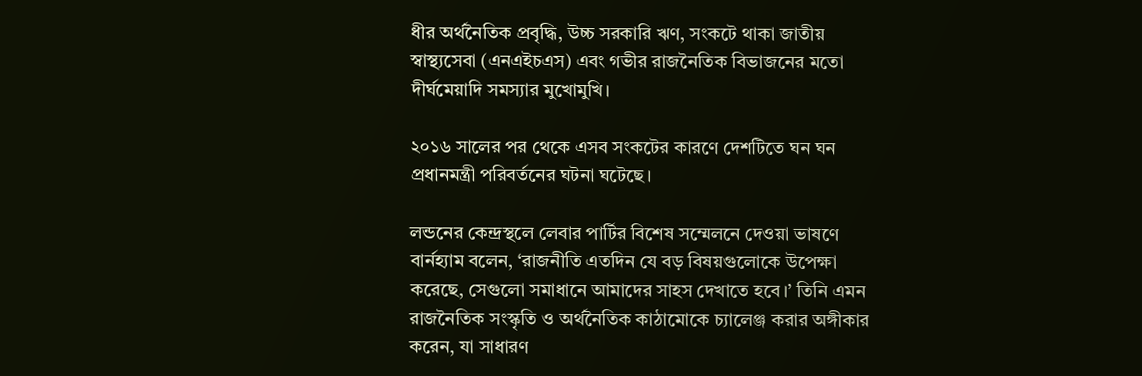ধীর অর্থনৈতিক প্রবৃদ্ধি, উচ্চ সরকারি ঋণ, সংকটে থাকা জাতীয় স্বাস্থ্যসেবা (এনএইচএস) এবং গভীর রাজনৈতিক বিভাজনের মতো দীর্ঘমেয়াদি সমস্যার মুখোমুখি।

২০১৬ সালের পর থেকে এসব সংকটের কারণে দেশটিতে ঘন ঘন প্রধানমন্ত্রী পরিবর্তনের ঘটনা ঘটেছে।

লন্ডনের কেন্দ্রস্থলে লেবার পার্টির বিশেষ সম্মেলনে দেওয়া ভাষণে বার্নহ্যাম বলেন, ‘রাজনীতি এতদিন যে বড় বিষয়গুলোকে উপেক্ষা করেছে, সেগুলো সমাধানে আমাদের সাহস দেখাতে হবে।’ তিনি এমন রাজনৈতিক সংস্কৃতি ও অর্থনৈতিক কাঠামোকে চ্যালেঞ্জ করার অঙ্গীকার করেন, যা সাধারণ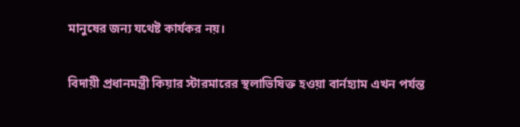মানুষের জন্য যথেষ্ট কার্যকর নয়।

বিদায়ী প্রধানমন্ত্রী কিয়ার স্টারমারের স্থলাভিষিক্ত হওয়া বার্নহ্যাম এখন পর্যন্ত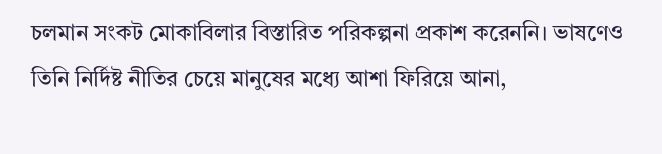চলমান সংকট মোকাবিলার বিস্তারিত পরিকল্পনা প্রকাশ করেননি। ভাষণেও তিনি নির্দিষ্ট নীতির চেয়ে মানুষের মধ্যে আশা ফিরিয়ে আনা,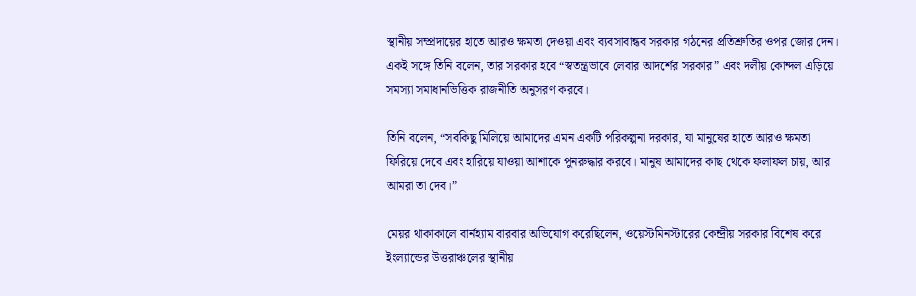স্থানীয় সম্প্রদায়ের হাতে আরও ক্ষমতা দেওয়া এবং ব্যবসাবান্ধব সরকার গঠনের প্রতিশ্রুতির ওপর জোর দেন। একই সঙ্গে তিনি বলেন, তার সরকার হবে “স্বতন্ত্রভাবে লেবার আদর্শের সরকার” এবং দলীয় কোন্দল এড়িয়ে সমস্যা সমাধানভিত্তিক রাজনীতি অনুসরণ করবে।

তিনি বলেন, “সবকিছু মিলিয়ে আমাদের এমন একটি পরিকল্পনা দরকার, যা মানুষের হাতে আরও ক্ষমতা ফিরিয়ে দেবে এবং হারিয়ে যাওয়া আশাকে পুনরুদ্ধার করবে। মানুষ আমাদের কাছ থেকে ফলাফল চায়, আর আমরা তা দেব।”

মেয়র থাকাকালে বার্নহ্যাম বারবার অভিযোগ করেছিলেন, ওয়েস্টমিনস্টারের কেন্দ্রীয় সরকার বিশেষ করে ইংল্যান্ডের উত্তরাঞ্চলের স্থানীয়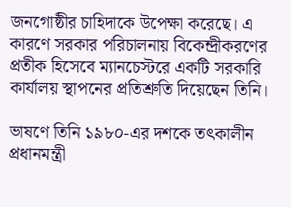জনগোষ্ঠীর চাহিদাকে উপেক্ষা করেছে। এ কারণে সরকার পরিচালনায় বিকেন্দ্রীকরণের প্রতীক হিসেবে ম্যানচেস্টরে একটি সরকারি কার্যালয় স্থাপনের প্রতিশ্রুতি দিয়েছেন তিনি।

ভাষণে তিনি ১৯৮০-এর দশকে তৎকালীন প্রধানমন্ত্রী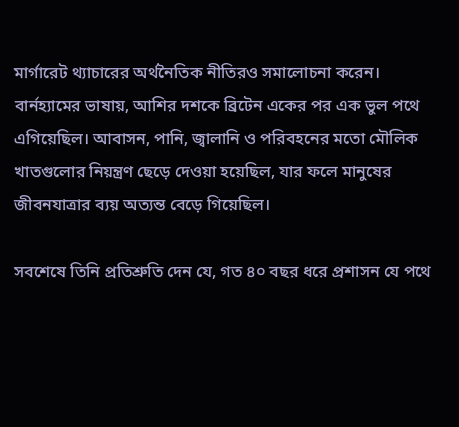মার্গারেট থ্যাচারের অর্থনৈতিক নীতিরও সমালোচনা করেন। বার্নহ্যামের ভাষায়, আশির দশকে ব্রিটেন একের পর এক ভুল পথে এগিয়েছিল। আবাসন, পানি, জ্বালানি ও পরিবহনের মতো মৌলিক খাতগুলোর নিয়ন্ত্রণ ছেড়ে দেওয়া হয়েছিল, যার ফলে মানুষের জীবনযাত্রার ব্যয় অত্যন্ত বেড়ে গিয়েছিল।

সবশেষে তিনি প্রতিশ্রুতি দেন যে, গত ৪০ বছর ধরে প্রশাসন যে পথে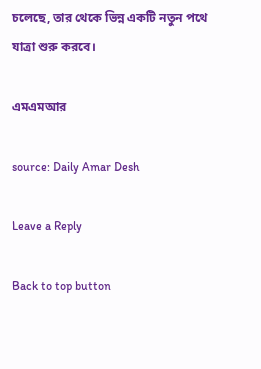চলেছে, তার থেকে ভিন্ন একটি নতুন পথে যাত্রা শুরু করবে।

এমএমআর

source: Daily Amar Desh

Leave a Reply

Back to top button